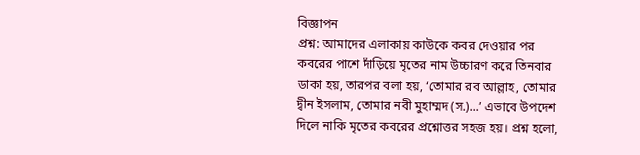বিজ্ঞাপন
প্রশ্ন: আমাদের এলাকায় কাউকে কবর দেওয়ার পর কবরের পাশে দাঁড়িয়ে মৃতের নাম উচ্চারণ করে তিনবার ডাকা হয়, তারপর বলা হয়, ‘তোমার রব আল্লাহ, তোমার দ্বীন ইসলাম, তোমার নবী মুহাম্মদ (স.)...’ এভাবে উপদেশ দিলে নাকি মৃতের কবরের প্রশ্নোত্তর সহজ হয়। প্রশ্ন হলো,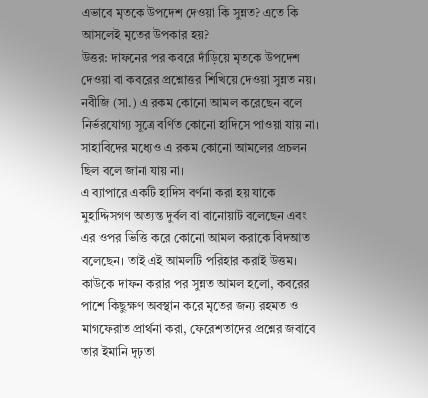এভাবে মৃতকে উপদেশ দেওয়া কি সুন্নত? এতে কি আসলেই মৃতের উপকার হয়?
উত্তর: দাফনের পর কবরে দাঁড়িয়ে মৃতকে উপদেশ দেওয়া বা কবরের প্রশ্নোত্তর শিখিয়ে দেওয়া সুন্নত নয়। নবীজি (সা.) এ রকম কোনো আমল করেছেন বলে নির্ভরযোগ্য সূত্রে বর্ণিত কোনো হাদিসে পাওয়া যায় না। সাহাবিদের মধ্যেও এ রকম কোনো আমলের প্রচলন ছিল বলে জানা যায় না।
এ ব্যাপারে একটি হাদিস বর্ণনা করা হয় যাকে মুহাদ্দিসগণ অত্যন্ত দুর্বল বা বানোয়াট বলেছেন এবং এর ওপর ভিত্তি করে কোনো আমল করাকে বিদআত বলেছেন। তাই এই আমলটি পরিহার করাই উত্তম।
কাউকে দাফন করার পর সুন্নত আমল হলো, কবরের পাশে কিছুক্ষণ অবস্থান করে মৃতের জন্য রহমত ও মাগফেরাত প্রার্থনা করা, ফেরেশতাদের প্রশ্নের জবাবে তার ইমানি দৃঢ়তা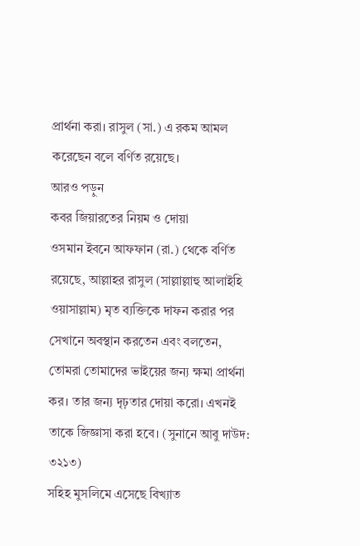প্রার্থনা করা। রাসুল (সা.) এ রকম আমল করেছেন বলে বর্ণিত রয়েছে।
আরও পড়ুন
কবর জিয়ারতের নিয়ম ও দোয়া
ওসমান ইবনে আফফান (রা.) থেকে বর্ণিত রয়েছে, আল্লাহর রাসুল (সাল্লাল্লাহু আলাইহি ওয়াসাল্লাম) মৃত ব্যক্তিকে দাফন করার পর সেখানে অবস্থান করতেন এবং বলতেন, তোমরা তোমাদের ভাইয়ের জন্য ক্ষমা প্রার্থনা কর। তার জন্য দৃঢ়তার দোয়া করো। এখনই তাকে জিজ্ঞাসা করা হবে। (সুনানে আবু দাউদ: ৩২১৩)
সহিহ মুসলিমে এসেছে বিখ্যাত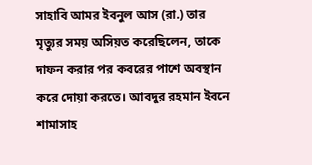সাহাবি আমর ইবনুল আস (রা.) তার মৃত্যুর সময় অসিয়ত করেছিলেন, তাকে দাফন করার পর কবরের পাশে অবস্থান করে দোয়া করতে। আবদুর রহমান ইবনে শামাসাহ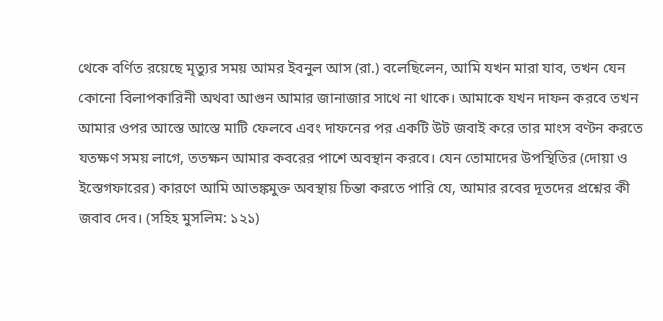থেকে বর্ণিত রয়েছে মৃত্যুর সময় আমর ইবনুল আস (রা.) বলেছিলেন, আমি যখন মারা যাব, তখন যেন কোনো বিলাপকারিনী অথবা আগুন আমার জানাজার সাথে না থাকে। আমাকে যখন দাফন করবে তখন আমার ওপর আস্তে আস্তে মাটি ফেলবে এবং দাফনের পর একটি উট জবাই করে তার মাংস বণ্টন করতে যতক্ষণ সময় লাগে, ততক্ষন আমার কবরের পাশে অবস্থান করবে। যেন তোমাদের উপস্থিতির (দোয়া ও ইস্তেগফারের) কারণে আমি আতঙ্কমুক্ত অবস্থায় চিন্তা করতে পারি যে, আমার রবের দূতদের প্রশ্নের কী জবাব দেব। (সহিহ মুসলিম: ১২১)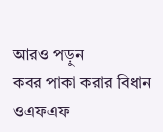আরও পড়ুন
কবর পাকা করার বিধান
ওএফএফ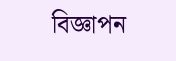বিজ্ঞাপন